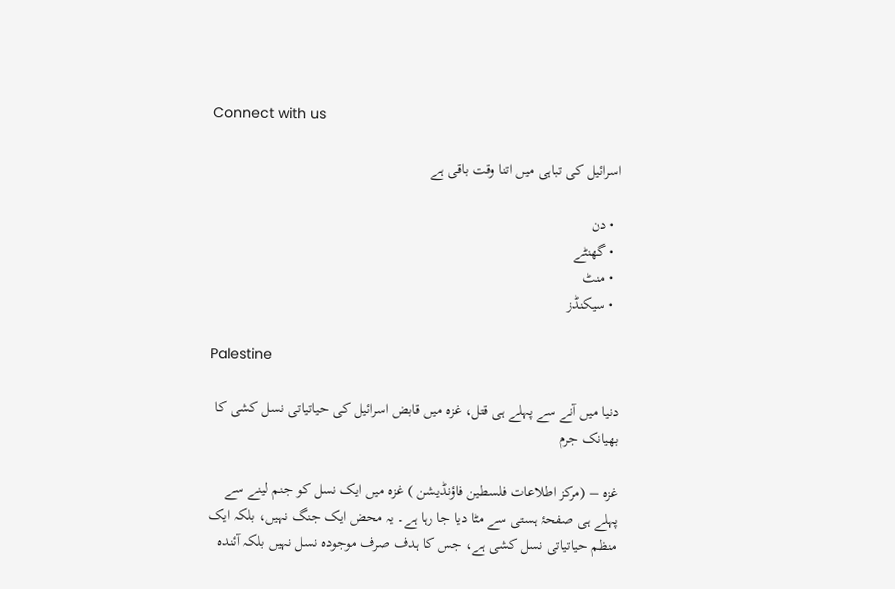Connect with us

اسرائیل کی تباہی میں اتنا وقت باقی ہے

  • دن
  • گھنٹے
  • منٹ
  • سیکنڈز

Palestine

دنیا میں آنے سے پہلے ہی قتل، غزہ میں قابض اسرائیل کی حیاتیاتی نسل کشی کا بھیانک جرم

غزہ – (مرکز اطلاعات فلسطین فاؤنڈیشن ) غزہ میں ایک نسل کو جنم لینے سے پہلے ہی صفحۂ ہستی سے مٹا دیا جا رہا ہے۔ یہ محض ایک جنگ نہیں، بلکہ ایک منظم حیاتیاتی نسل کشی ہے، جس کا ہدف صرف موجودہ نسل نہیں بلکہ آئندہ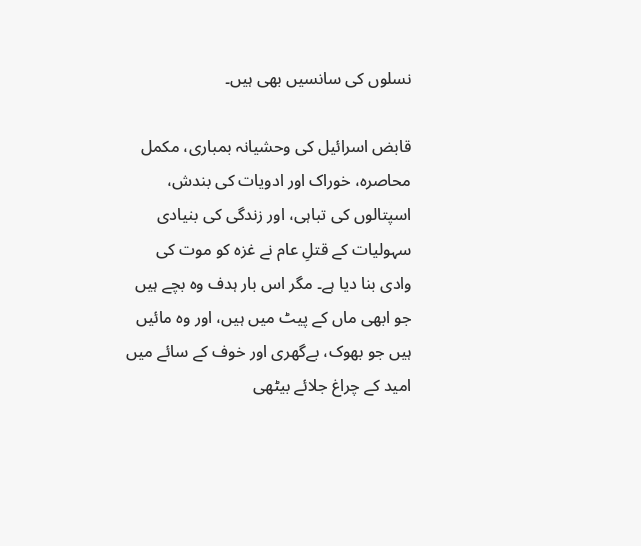نسلوں کی سانسیں بھی ہیں۔

قابض اسرائیل کی وحشیانہ بمباری، مکمل محاصرہ، خوراک اور ادویات کی بندش، اسپتالوں کی تباہی، اور زندگی کی بنیادی سہولیات کے قتلِ عام نے غزہ کو موت کی وادی بنا دیا ہے۔ مگر اس بار ہدف وہ بچے ہیں جو ابھی ماں کے پیٹ میں ہیں، اور وہ مائیں ہیں جو بھوک، بےگھری اور خوف کے سائے میں امید کے چراغ جلائے بیٹھی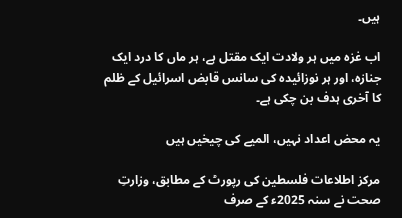ہیں۔

اب غزہ میں ہر ولادت ایک مقتل ہے، ہر ماں کا درد ایک جنازہ، اور ہر نوزائیدہ کی سانس قابض اسرائیل کے ظلم کا آخری ہدف بن چکی ہے۔

یہ محض اعداد نہیں، المیے کی چیخیں ہیں

مرکز اطلاعات فلسطین کی رپورٹ کے مطابق، وزارتِ صحت نے سنہ 2025ء کے صرف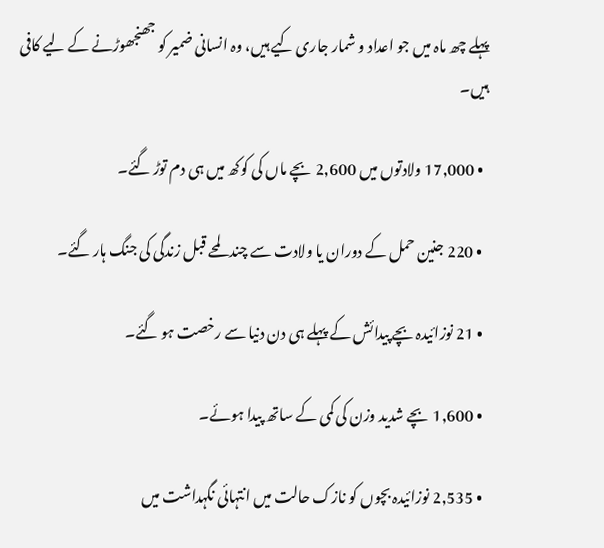پہلے چھ ماہ میں جو اعداد و شمار جاری کیے ہیں، وہ انسانی ضمیر کو جھنجھوڑنے کے لیے کافی ہیں۔

  • 17,000 ولادتوں میں 2,600 بچے ماں کی کوکھ میں ہی دم توڑ گئے۔

  • 220 جنین حمل کے دوران یا ولادت سے چند لمحے قبل زندگی کی جنگ ہار گئے۔

  • 21 نوزائیدہ بچے پیدائش کے پہلے ہی دن دنیا سے رخصت ہو گئے۔

  • 1,600 بچے شدید وزن کی کمی کے ساتھ پیدا ہوئے۔

  • 2,535 نوزائیدہ بچوں کو نازک حالت میں انتہائی نگہداشت میں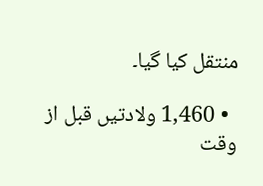منتقل کیا گیا۔

  • 1,460 ولادتیں قبل از وقت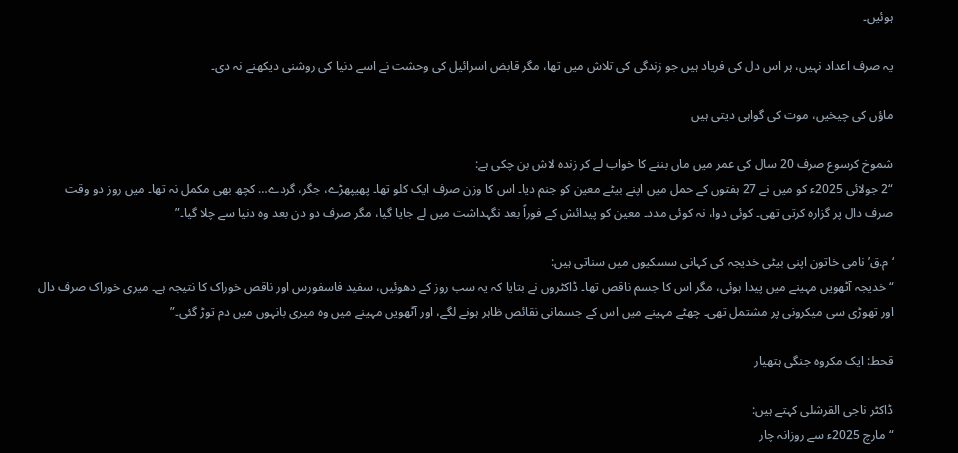ہوئیں۔

یہ صرف اعداد نہیں، ہر اس دل کی فریاد ہیں جو زندگی کی تلاش میں تھا، مگر قابض اسرائیل کی وحشت نے اسے دنیا کی روشنی دیکھنے نہ دی۔

ماؤں کی چیخیں، موت کی گواہی دیتی ہیں

شموخ کرسوع صرف 20 سال کی عمر میں ماں بننے کا خواب لے کر زندہ لاش بن چکی ہے:
“2 جولائی 2025ء کو میں نے 27 ہفتوں کے حمل میں اپنے بیٹے معین کو جنم دیا۔ اس کا وزن صرف ایک کلو تھا۔ پھیپھڑے، جگر، گردے… کچھ بھی مکمل نہ تھا۔ میں روز دو وقت صرف دال پر گزارہ کرتی تھی۔ کوئی دوا، نہ کوئی مدد۔ معین کو پیدائش کے فوراً بعد نگہداشت میں لے جایا گیا، مگر صرف دو دن بعد وہ دنیا سے چلا گیا۔”

‘م.ق’ نامی خاتون اپنی بیٹی خدیجہ کی کہانی سسکیوں میں سناتی ہیں:
“خدیجہ آٹھویں مہینے میں پیدا ہوئی، مگر اس کا جسم ناقص تھا۔ ڈاکٹروں نے بتایا کہ یہ سب روز کے دھوئیں، سفید فاسفورس اور ناقص خوراک کا نتیجہ ہے۔ میری خوراک صرف دال اور تھوڑی سی میکرونی پر مشتمل تھی۔ چھٹے مہینے میں اس کے جسمانی نقائص ظاہر ہونے لگے، اور آٹھویں مہینے میں وہ میری بانہوں میں دم توڑ گئی۔”

قحط: ایک مکروہ جنگی ہتھیار

ڈاکٹر ناجی القرشلی کہتے ہیں:
“مارچ 2025ء سے روزانہ چار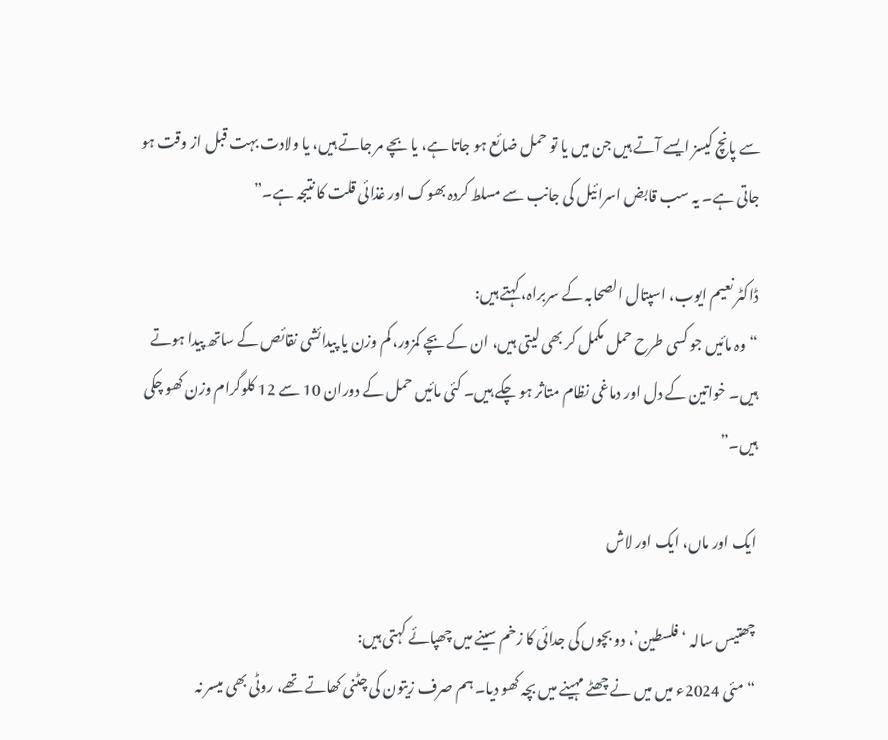سے پانچ کیسز ایسے آتے ہیں جن میں یا تو حمل ضائع ہو جاتا ہے، یا بچے مر جاتے ہیں، یا ولادت بہت قبل از وقت ہو جاتی ہے۔ یہ سب قابض اسرائیل کی جانب سے مسلط کردہ بھوک اور غذائی قلت کا نتیجہ ہے۔”

ڈاکٹر نعیم ایوب، اسپتال الصحابہ کے سربراہ، کہتے ہیں:
“وہ مائیں جو کسی طرح حمل مکمل کر بھی لیتی ہیں، ان کے بچے کمزور، کم وزن یا پیدائشی نقائص کے ساتھ پیدا ہوتے ہیں۔ خواتین کے دل اور دماغی نظام متاثر ہو چکے ہیں۔ کئی مائیں حمل کے دوران 10 سے 12 کلوگرام وزن کھو چکی ہیں۔”

ایک اور ماں، ایک اور لاش

چھتیس سالہ ‘فلسطین’، دو بچوں کی جدائی کا زخم سینے میں چھپائے کہتی ہیں:
“مئی 2024ء میں میں نے چھٹے مہینے میں بچہ کھو دیا۔ ہم صرف زیتون کی چٹنی کھاتے تھے، روٹی بھی میسر نہ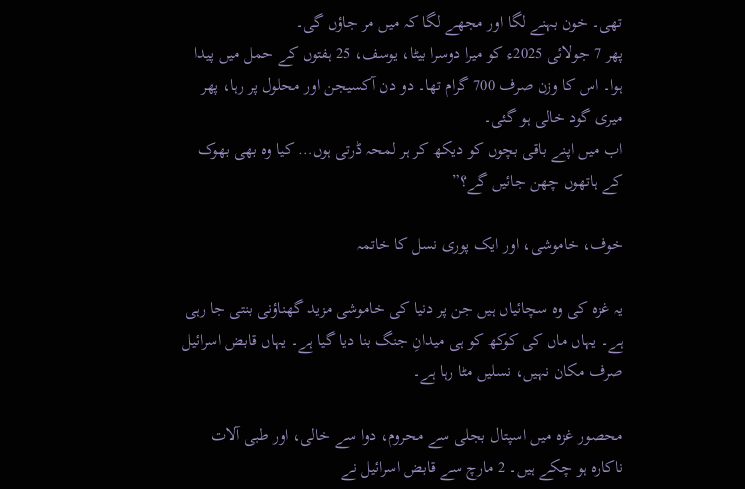تھی۔ خون بہنے لگا اور مجھے لگا کہ میں مر جاؤں گی۔
پھر 7 جولائی 2025ء کو میرا دوسرا بیٹا، یوسف، 25 ہفتوں کے حمل میں پیدا ہوا۔ اس کا وزن صرف 700 گرام تھا۔ دو دن آکسیجن اور محلول پر رہا، پھر میری گود خالی ہو گئی۔
اب میں اپنے باقی بچوں کو دیکھ کر ہر لمحہ ڈرتی ہوں… کیا وہ بھی بھوک کے ہاتھوں چھن جائیں گے؟”

خوف، خاموشی، اور ایک پوری نسل کا خاتمہ

یہ غزہ کی وہ سچائیاں ہیں جن پر دنیا کی خاموشی مزید گھناؤنی بنتی جا رہی ہے۔ یہاں ماں کی کوکھ کو ہی میدانِ جنگ بنا دیا گیا ہے۔ یہاں قابض اسرائیل صرف مکان نہیں، نسلیں مٹا رہا ہے۔

محصور غزہ میں اسپتال بجلی سے محروم، دوا سے خالی، اور طبی آلات ناکارہ ہو چکے ہیں۔ 2 مارچ سے قابض اسرائیل نے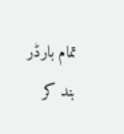تمام بارڈر بند کر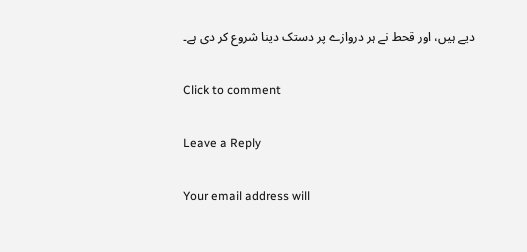دیے ہیں، اور قحط نے ہر دروازے پر دستک دینا شروع کر دی ہے۔

Click to comment

Leave a Reply

Your email address will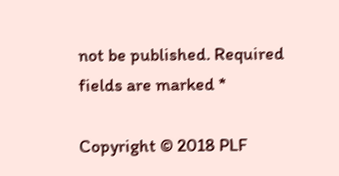not be published. Required fields are marked *

Copyright © 2018 PLF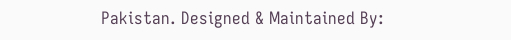Pakistan. Designed & Maintained By: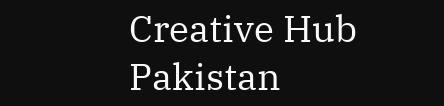Creative Hub Pakistan